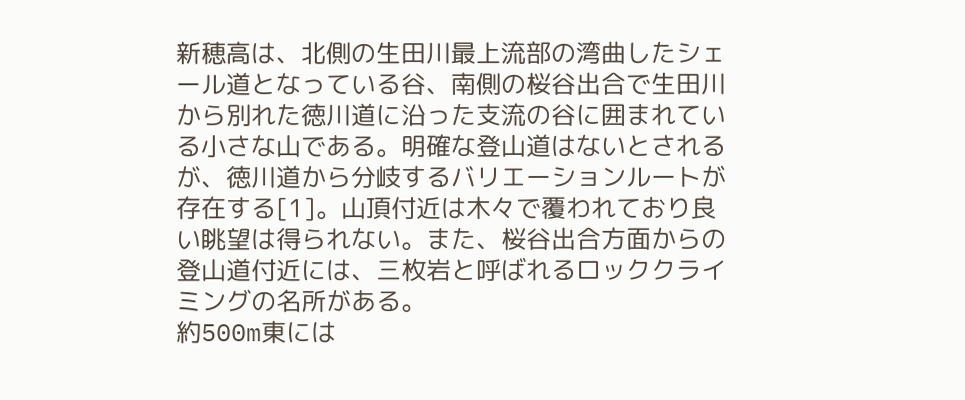新穂高は、北側の生田川最上流部の湾曲したシェール道となっている谷、南側の桜谷出合で生田川から別れた徳川道に沿った支流の谷に囲まれている小さな山である。明確な登山道はないとされるが、徳川道から分岐するバリエーションルートが存在する[1]。山頂付近は木々で覆われており良い眺望は得られない。また、桜谷出合方面からの登山道付近には、三枚岩と呼ばれるロッククライミングの名所がある。
約500m東には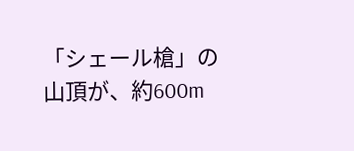「シェール槍」の山頂が、約600m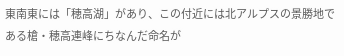東南東には「穂高湖」があり、この付近には北アルプスの景勝地である槍・穂高連峰にちなんだ命名が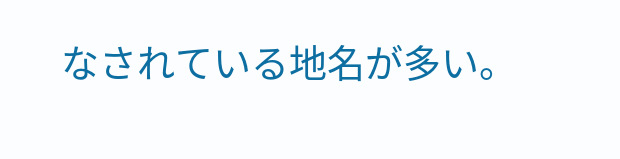なされている地名が多い。